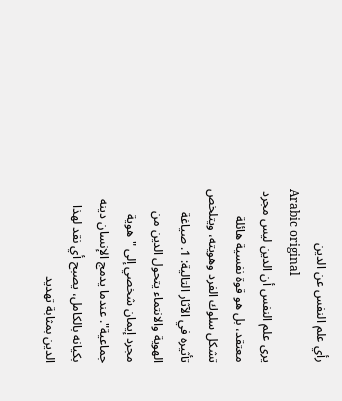رأي علم النفس عن الدين
Arabic original
يرى علم النفس أن الدين ليس مجرد معتقد، بل هو قوة نفسية هائلة تشكل سلوك الفرد وهويته، ويتلخص تأثيره في الآثار التالية: 1. صياغة الهوية والانتماء يتحول الدين من مجرد إيمان شخصي إلى "هوية جماعية". عندما يدمج الإنسان دينه بكيانه بالكامل، يصبح أي نقد لهذا الدين بمثابة تهديد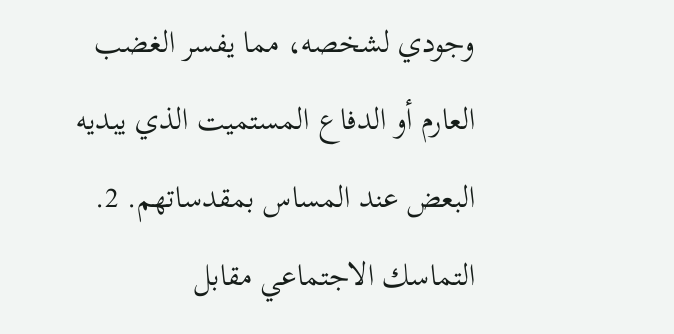وجودي لشخصه، مما يفسر الغضب العارم أو الدفاع المستميت الذي يبديه البعض عند المساس بمقدساتهم. 2. التماسك الاجتماعي مقابل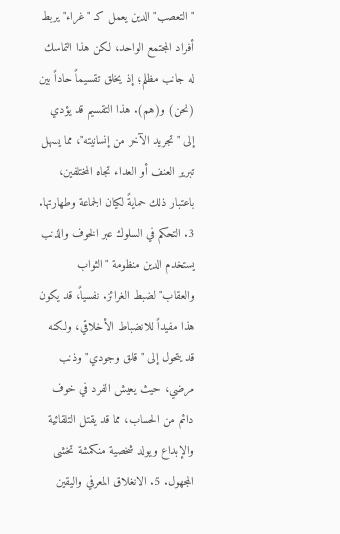"التعصب" الدين يعمل كـ "غراء" يربط أفراد المجتمع الواحد، لكن هذا التماسك له جانب مظلم؛ إذ يخلق تقسيماً حاداً بين (نحن) و(هم). هذا التقسيم قد يؤدي إلى "تجريد الآخر من إنسانيته"، مما يسهل تبرير العنف أو العداء تجاه المختلفين، باعتبار ذلك حمايةً لكيان الجماعة وطهارتها. 3. التحكم في السلوك عبر الخوف والذنب يستخدم الدين منظومة "الثواب والعقاب" لضبط الغرائز. نفسياً، قد يكون هذا مفيداً للانضباط الأخلاقي، ولكنه قد يتحول إلى "قلق وجودي" وذنب مرضي، حيث يعيش الفرد في خوف دائم من الحساب، مما قد يقتل التلقائية والإبداع ويولد شخصية منكمشة تخشى المجهول. 5. الانغلاق المعرفي واليقين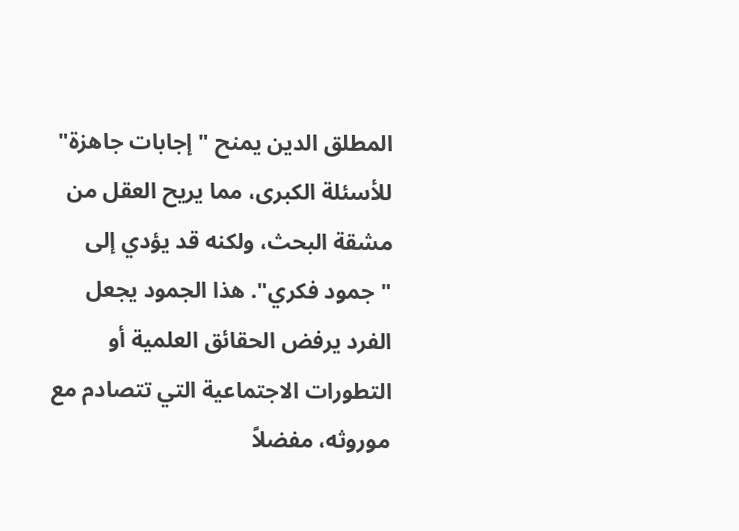المطلق الدين يمنح "إجابات جاهزة" للأسئلة الكبرى، مما يريح العقل من مشقة البحث، ولكنه قد يؤدي إلى "جمود فكري". هذا الجمود يجعل الفرد يرفض الحقائق العلمية أو التطورات الاجتماعية التي تتصادم مع موروثه، مفضلاً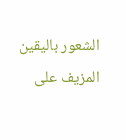الشعور باليقين المزيف على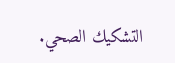التشكيك الصحي.